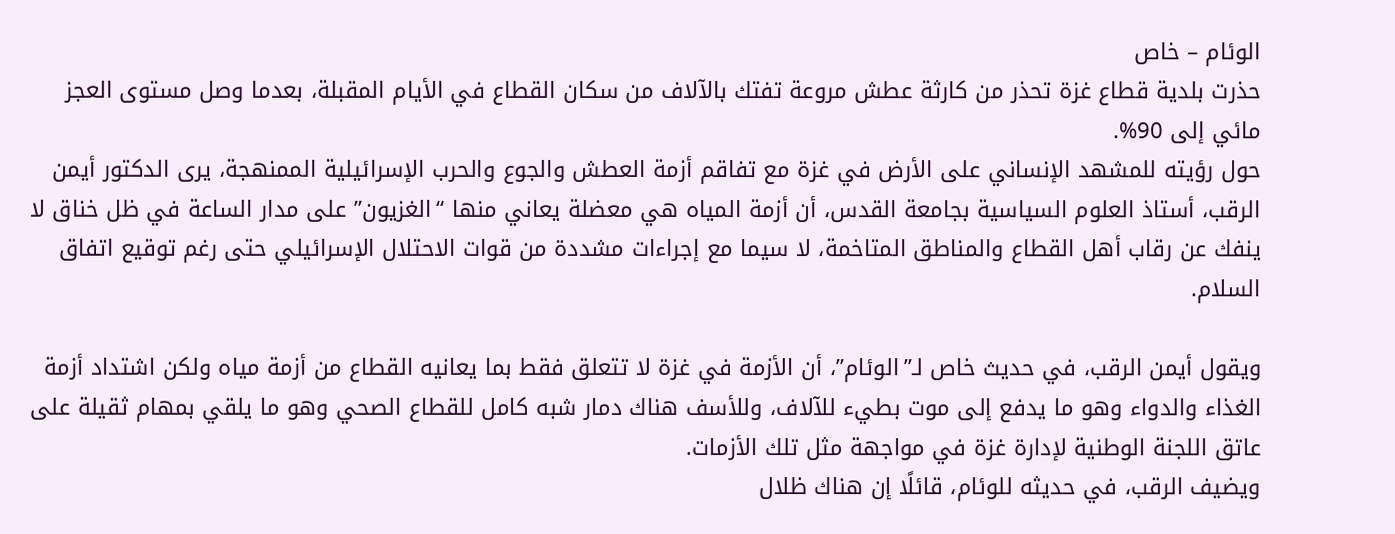الوئام – خاص
حذرت بلدية قطاع غزة تحذر من كارثة عطش مروعة تفتك بالآلاف من سكان القطاع في الأيام المقبلة، بعدما وصل مستوى العجز مائي إلى 90%.
حول رؤيته للمشهد الإنساني على الأرض في غزة مع تفاقم أزمة العطش والجوع والحرب الإسرائيلية الممنهجة، يرى الدكتور أيمن الرقب، أستاذ العلوم السياسية بجامعة القدس، أن أزمة المياه هي معضلة يعاني منها “الغزيون” على مدار الساعة في ظل خناق لا ينفك عن رقاب أهل القطاع والمناطق المتاخمة، لا سيما مع إجراءات مشددة من قوات الاحتلال الإسرائيلي حتى رغم توقيع اتفاق السلام.

ويقول أيمن الرقب، في حديث خاص لـ”الوئام”، أن الأزمة في غزة لا تتعلق فقط بما يعانيه القطاع من أزمة مياه ولكن اشتداد أزمة الغذاء والدواء وهو ما يدفع إلى موت بطيء للآلاف، وللأسف هناك دمار شبه كامل للقطاع الصحي وهو ما يلقي بمهام ثقيلة على عاتق اللجنة الوطنية لإدارة غزة في مواجهة مثل تلك الأزمات.
ويضيف الرقب، في حديثه للوئام، قائلًا إن هناك ظلال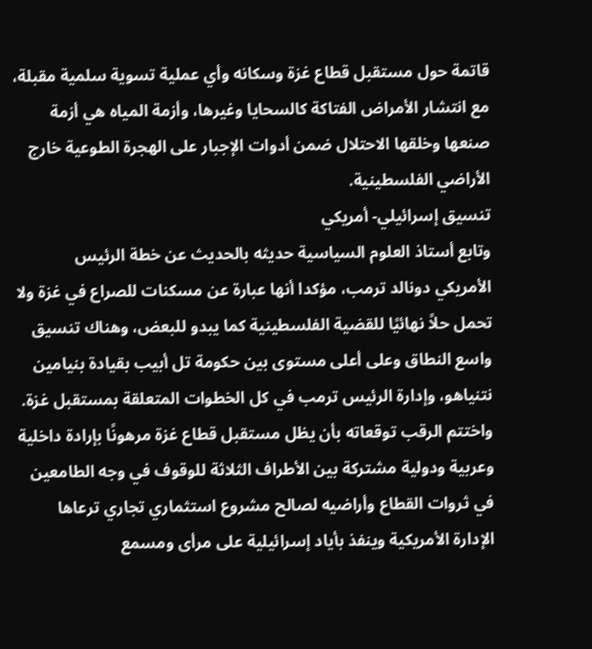قاتمة حول مستقبل قطاع غزة وسكانه وأي عملية تسوية سلمية مقبلة، مع انتشار الأمراض الفتاكة كالسحايا وغيرها، وأزمة المياه هي أزمة صنعها وخلقها الاحتلال ضمن أدوات الإجبار على الهجرة الطوعية خارج الأراضي الفلسطينية.
تنسيق إسرائيلي- أمريكي
وتابع أستاذ العلوم السياسية حديثه بالحديث عن خطة الرئيس الأمريكي دونالد ترمب، مؤكدا أنها عبارة عن مسكنات للصراع في غزة ولا تحمل حلاً نهائيًا للقضية الفلسطينية كما يبدو للبعض، وهناك تنسيق واسع النطاق وعلى أعلى مستوى بين حكومة تل أبيب بقيادة بنيامين نتنياهو، وإدارة الرئيس ترمب في كل الخطوات المتعلقة بمستقبل غزة.
واختتم الرقب توقعاته بأن يظل مستقبل قطاع غزة مرهونًا بإرادة داخلية وعربية ودولية مشتركة بين الأطراف الثلاثة للوقوف في وجه الطامعين في ثروات القطاع وأراضيه لصالح مشروع استثماري تجاري ترعاها الإدارة الأمريكية وينفذ بأياد إسرائيلية على مرأى ومسمع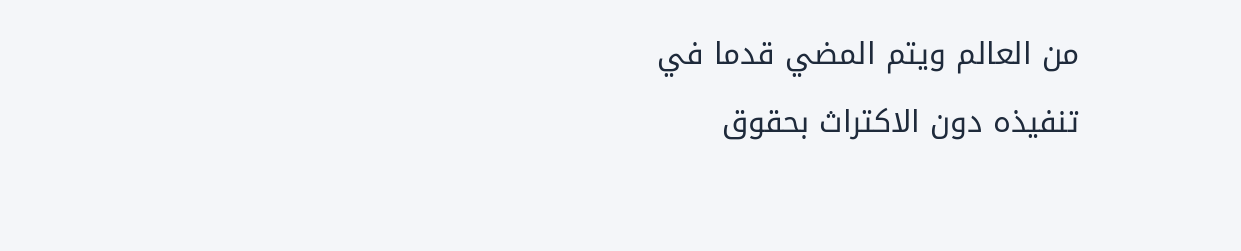من العالم ويتم المضي قدما في تنفيذه دون الاكتراث بحقوق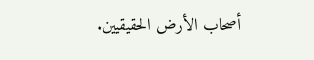أصحاب الأرض الحقيقيين.